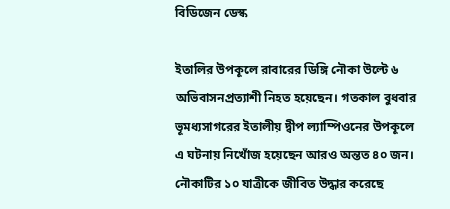বিডিজেন ডেস্ক

ইতালির উপকূলে রাবারের ডিঙ্গি নৌকা উল্টে ৬ অভিবাসনপ্রত্যাশী নিহত হয়েছেন। গতকাল বুধবার ভূমধ্যসাগরের ইতালীয় দ্বীপ ল্যাম্পিওনের উপকূলে এ ঘটনায় নিখোঁজ হয়েছেন আরও অন্তত ৪০ জন। নৌকাটির ১০ যাত্রীকে জীবিত উদ্ধার করেছে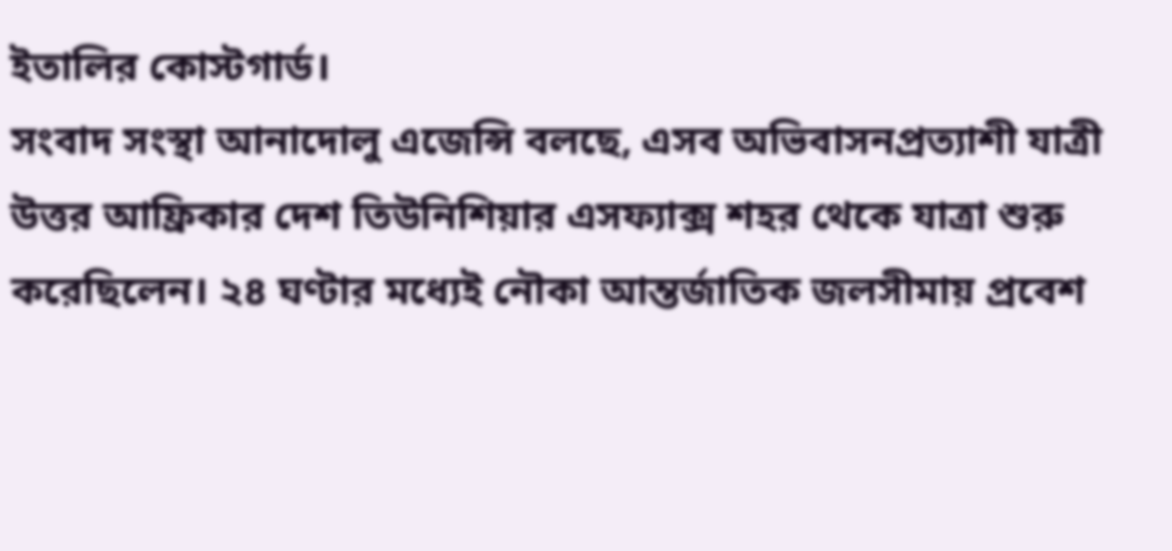ইতালির কোস্টগার্ড।
সংবাদ সংস্থা আনাদোলু এজেন্সি বলছে, এসব অভিবাসনপ্রত্যাশী যাত্রী উত্তর আফ্রিকার দেশ তিউনিশিয়ার এসফ্যাক্স শহর থেকে যাত্রা শুরু করেছিলেন। ২৪ ঘণ্টার মধ্যেই নৌকা আন্তর্জাতিক জলসীমায় প্রবেশ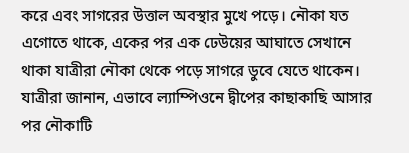করে এবং সাগরের উত্তাল অবস্থার মুখে পড়ে। নৌকা যত এগোতে থাকে, একের পর এক ঢেউয়ের আঘাতে সেখানে থাকা যাত্রীরা নৌকা থেকে পড়ে সাগরে ডুবে যেতে থাকেন।
যাত্রীরা জানান, এভাবে ল্যাম্পিওনে দ্বীপের কাছাকাছি আসার পর নৌকাটি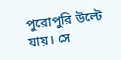পুরোপুরি উল্টে যায়। সে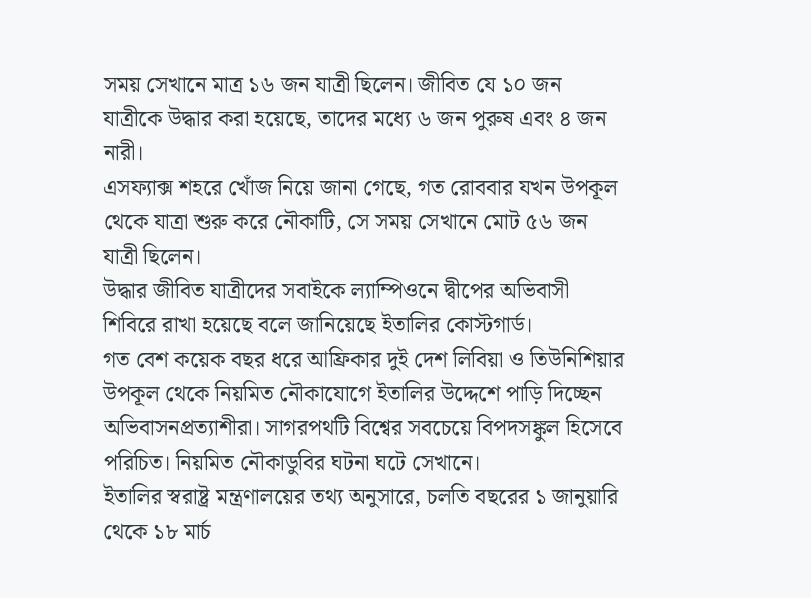সময় সেখানে মাত্র ১৬ জন যাত্রী ছিলেন। জীবিত যে ১০ জন যাত্রীকে উদ্ধার করা হয়েছে, তাদের মধ্যে ৬ জন পুরুষ এবং ৪ জন নারী।
এসফ্যাক্স শহরে খোঁজ নিয়ে জানা গেছে, গত রোববার যখন উপকূল থেকে যাত্রা শুরু করে নৌকাটি, সে সময় সেখানে মোট ৫৬ জন যাত্রী ছিলেন।
উদ্ধার জীবিত যাত্রীদের সবাইকে ল্যাম্পিওনে দ্বীপের অভিবাসী শিবিরে রাখা হয়েছে বলে জানিয়েছে ইতালির কোস্টগার্ড।
গত বেশ কয়েক বছর ধরে আফ্রিকার দুই দেশ লিবিয়া ও তিউনিশিয়ার উপকূল থেকে নিয়মিত নৌকাযোগে ইতালির উদ্দেশে পাড়ি দিচ্ছেন অভিবাসনপ্রত্যাশীরা। সাগরপথটি বিশ্বের সবচেয়ে বিপদসঙ্কুল হিসেবে পরিচিত। নিয়মিত নৌকাডুবির ঘটনা ঘটে সেখানে।
ইতালির স্বরাষ্ট্র মন্ত্রণালয়ের তথ্য অনুসারে, চলতি বছরের ১ জানুয়ারি থেকে ১৮ মার্চ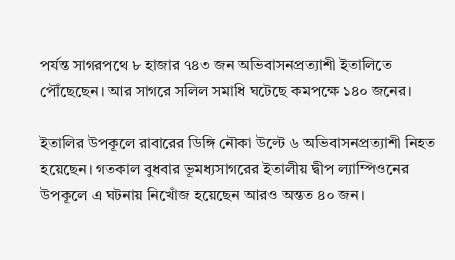পর্যন্ত সাগরপথে ৮ হাজার ৭৪৩ জন অভিবাসনপ্রত্যাশী ইতালিতে পৌঁছেছেন। আর সাগরে সলিল সমাধি ঘটেছে কমপক্ষে ১৪০ জনের।

ইতালির উপকূলে রাবারের ডিঙ্গি নৌকা উল্টে ৬ অভিবাসনপ্রত্যাশী নিহত হয়েছেন। গতকাল বুধবার ভূমধ্যসাগরের ইতালীয় দ্বীপ ল্যাম্পিওনের উপকূলে এ ঘটনায় নিখোঁজ হয়েছেন আরও অন্তত ৪০ জন।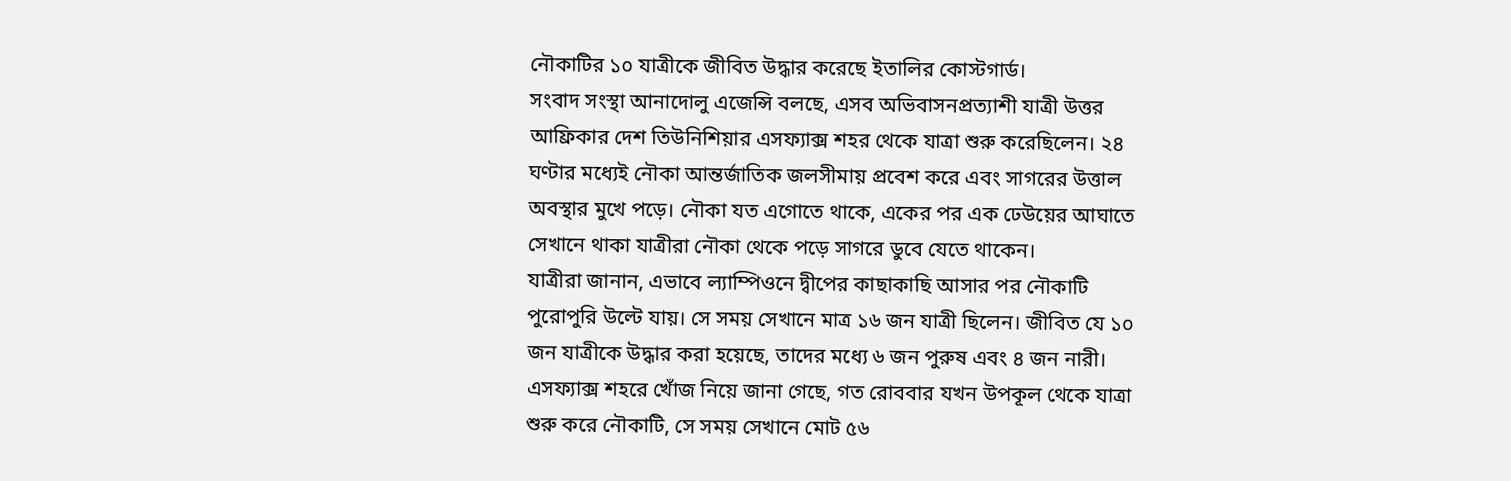নৌকাটির ১০ যাত্রীকে জীবিত উদ্ধার করেছে ইতালির কোস্টগার্ড।
সংবাদ সংস্থা আনাদোলু এজেন্সি বলছে, এসব অভিবাসনপ্রত্যাশী যাত্রী উত্তর আফ্রিকার দেশ তিউনিশিয়ার এসফ্যাক্স শহর থেকে যাত্রা শুরু করেছিলেন। ২৪ ঘণ্টার মধ্যেই নৌকা আন্তর্জাতিক জলসীমায় প্রবেশ করে এবং সাগরের উত্তাল অবস্থার মুখে পড়ে। নৌকা যত এগোতে থাকে, একের পর এক ঢেউয়ের আঘাতে সেখানে থাকা যাত্রীরা নৌকা থেকে পড়ে সাগরে ডুবে যেতে থাকেন।
যাত্রীরা জানান, এভাবে ল্যাম্পিওনে দ্বীপের কাছাকাছি আসার পর নৌকাটি পুরোপুরি উল্টে যায়। সে সময় সেখানে মাত্র ১৬ জন যাত্রী ছিলেন। জীবিত যে ১০ জন যাত্রীকে উদ্ধার করা হয়েছে, তাদের মধ্যে ৬ জন পুরুষ এবং ৪ জন নারী।
এসফ্যাক্স শহরে খোঁজ নিয়ে জানা গেছে, গত রোববার যখন উপকূল থেকে যাত্রা শুরু করে নৌকাটি, সে সময় সেখানে মোট ৫৬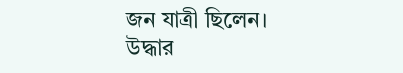জন যাত্রী ছিলেন।
উদ্ধার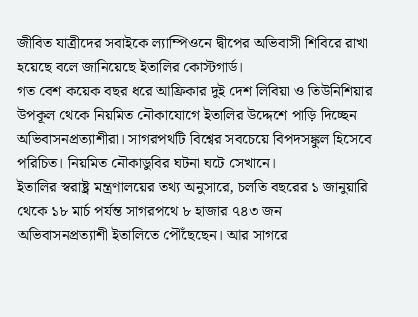জীবিত যাত্রীদের সবাইকে ল্যাম্পিওনে দ্বীপের অভিবাসী শিবিরে রাখা হয়েছে বলে জানিয়েছে ইতালির কোস্টগার্ড।
গত বেশ কয়েক বছর ধরে আফ্রিকার দুই দেশ লিবিয়া ও তিউনিশিয়ার উপকূল থেকে নিয়মিত নৌকাযোগে ইতালির উদ্দেশে পাড়ি দিচ্ছেন অভিবাসনপ্রত্যাশীরা। সাগরপথটি বিশ্বের সবচেয়ে বিপদসঙ্কুল হিসেবে পরিচিত। নিয়মিত নৌকাডুবির ঘটনা ঘটে সেখানে।
ইতালির স্বরাষ্ট্র মন্ত্রণালয়ের তথ্য অনুসারে, চলতি বছরের ১ জানুয়ারি থেকে ১৮ মার্চ পর্যন্ত সাগরপথে ৮ হাজার ৭৪৩ জন অভিবাসনপ্রত্যাশী ইতালিতে পৌঁছেছেন। আর সাগরে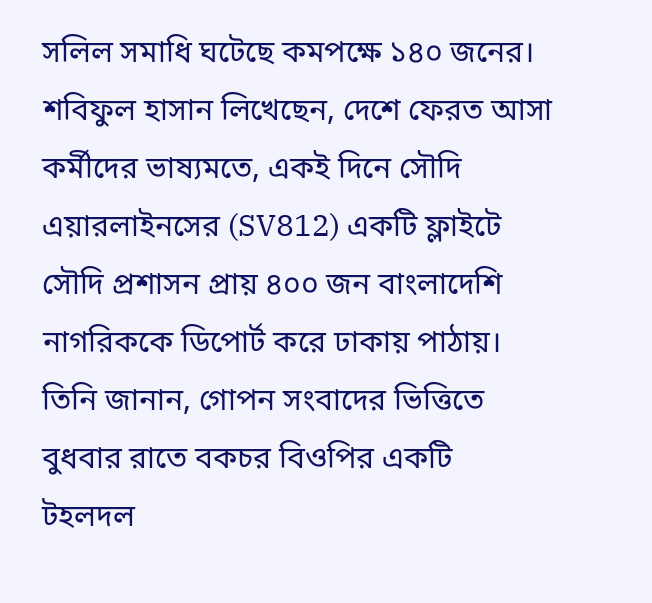সলিল সমাধি ঘটেছে কমপক্ষে ১৪০ জনের।
শবিফুল হাসান লিখেছেন, দেশে ফেরত আসা কর্মীদের ভাষ্যমতে, একই দিনে সৌদি এয়ারলাইনসের (SV812) একটি ফ্লাইটে সৌদি প্রশাসন প্রায় ৪০০ জন বাংলাদেশি নাগরিককে ডিপোর্ট করে ঢাকায় পাঠায়।
তিনি জানান, গোপন সংবাদের ভিত্তিতে বুধবার রাতে বকচর বিওপির একটি টহলদল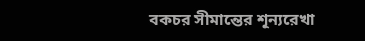বকচর সীমান্তের শূন্যরেখা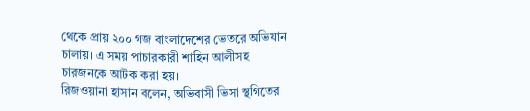থেকে প্রায় ২০০ গজ বাংলাদেশের ভেতরে অভিযান চালায়। এ সময় পাচারকারী শাহিন আলীসহ চারজনকে আটক করা হয়।
রিজওয়ানা হাসান বলেন, অভিবাসী ভিসা স্থগিতের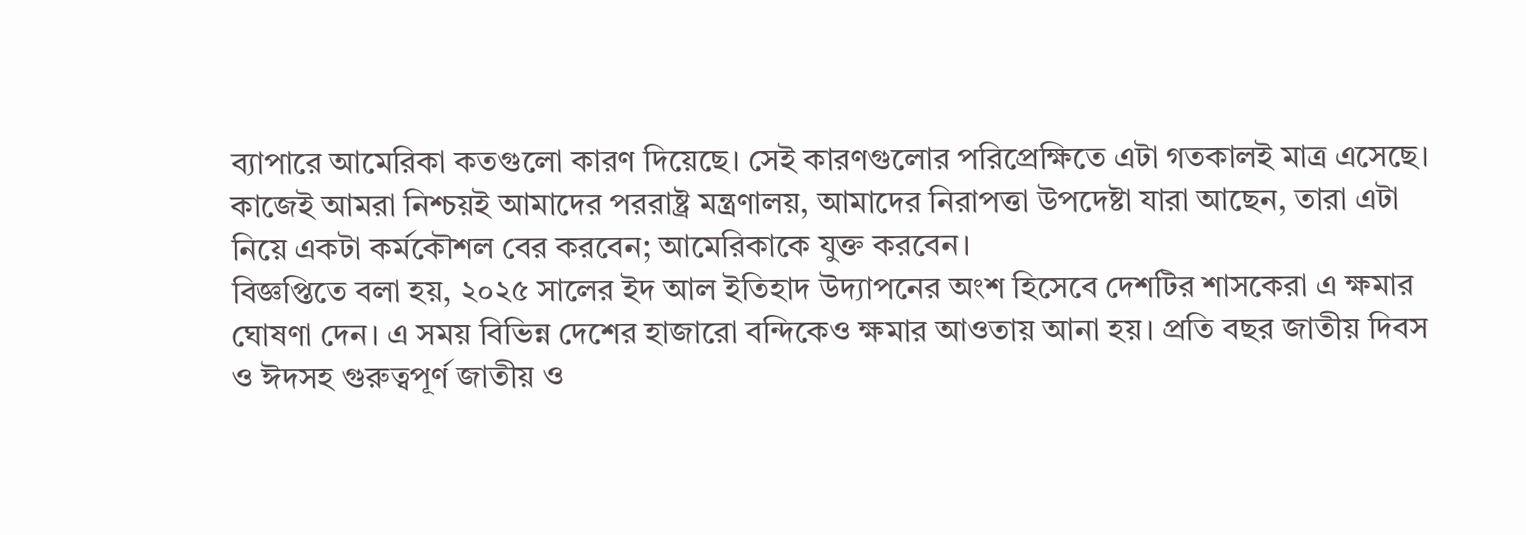ব্যাপারে আমেরিকা কতগুলো কারণ দিয়েছে। সেই কারণগুলোর পরিপ্রেক্ষিতে এটা গতকালই মাত্র এসেছে। কাজেই আমরা নিশ্চয়ই আমাদের পররাষ্ট্র মন্ত্রণালয়, আমাদের নিরাপত্তা উপদেষ্টা যারা আছেন, তারা এটা নিয়ে একটা কর্মকৌশল বের করবেন; আমেরিকাকে যুক্ত করবেন।
বিজ্ঞপ্তিতে বলা হয়, ২০২৫ সালের ইদ আল ইতিহাদ উদ্যাপনের অংশ হিসেবে দেশটির শাসকেরা এ ক্ষমার ঘোষণা দেন। এ সময় বিভিন্ন দেশের হাজারো বন্দিকেও ক্ষমার আওতায় আনা হয়। প্রতি বছর জাতীয় দিবস ও ঈদসহ গুরুত্বপূর্ণ জাতীয় ও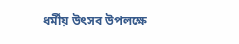ধর্মীয় উৎসব উপলক্ষে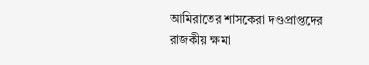আমিরাতের শাসকেরা দণ্ডপ্রাপ্তদের রাজকীয় ক্ষমা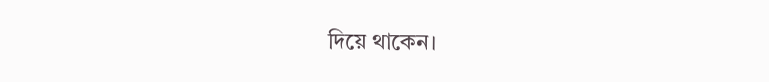দিয়ে থাকেন।